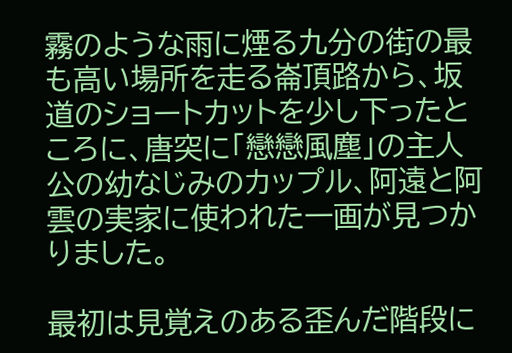霧のような雨に煙る九分の街の最も高い場所を走る崙頂路から、坂道のショートカットを少し下ったところに、唐突に「戀戀風塵」の主人公の幼なじみのカップル、阿遠と阿雲の実家に使われた一画が見つかりました。

最初は見覚えのある歪んだ階段に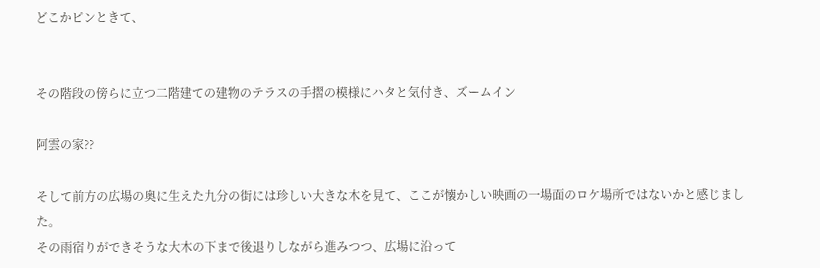どこかピンときて、


その階段の傍らに立つ二階建ての建物のテラスの手摺の模様にハタと気付き、ズームイン

阿雲の家??

そして前方の広場の奥に生えた九分の街には珍しい大きな木を見て、ここが懐かしい映画の一場面のロケ場所ではないかと感じました。
その雨宿りができそうな大木の下まで後退りしながら進みつつ、広場に沿って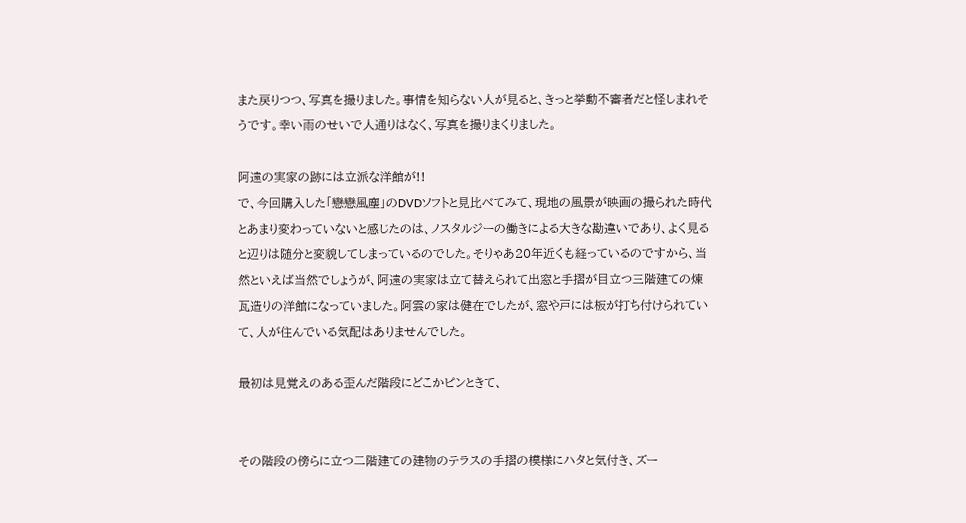また戻りつつ、写真を撮りました。事情を知らない人が見ると、きっと挙動不審者だと怪しまれそうです。幸い雨のせいで人通りはなく、写真を撮りまくりました。

阿遠の実家の跡には立派な洋館が!!
で、今回購入した「戀戀風塵」のDVDソフトと見比べてみて、現地の風景が映画の撮られた時代とあまり変わっていないと感じたのは、ノスタルジーの働きによる大きな勘違いであり、よく見ると辺りは随分と変貌してしまっているのでした。そりゃあ20年近くも経っているのですから、当然といえば当然でしょうが、阿遠の実家は立て替えられて出窓と手摺が目立つ三階建ての煉瓦造りの洋館になっていました。阿雲の家は健在でしたが、窓や戸には板が打ち付けられていて、人が住んでいる気配はありませんでした。

最初は見覚えのある歪んだ階段にどこかピンときて、


その階段の傍らに立つ二階建ての建物のテラスの手摺の模様にハタと気付き、ズー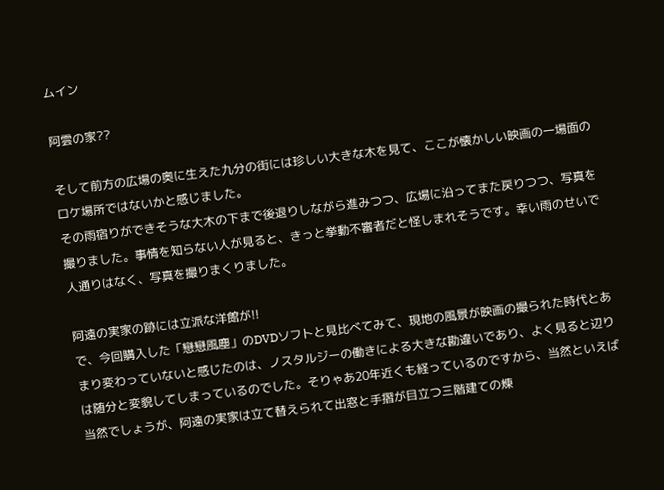ムイン

阿雲の家??

そして前方の広場の奥に生えた九分の街には珍しい大きな木を見て、ここが懐かしい映画の一場面のロケ場所ではないかと感じました。
その雨宿りができそうな大木の下まで後退りしながら進みつつ、広場に沿ってまた戻りつつ、写真を撮りました。事情を知らない人が見ると、きっと挙動不審者だと怪しまれそうです。幸い雨のせいで人通りはなく、写真を撮りまくりました。

阿遠の実家の跡には立派な洋館が!!
で、今回購入した「戀戀風塵」のDVDソフトと見比べてみて、現地の風景が映画の撮られた時代とあまり変わっていないと感じたのは、ノスタルジーの働きによる大きな勘違いであり、よく見ると辺りは随分と変貌してしまっているのでした。そりゃあ20年近くも経っているのですから、当然といえば当然でしょうが、阿遠の実家は立て替えられて出窓と手摺が目立つ三階建ての煉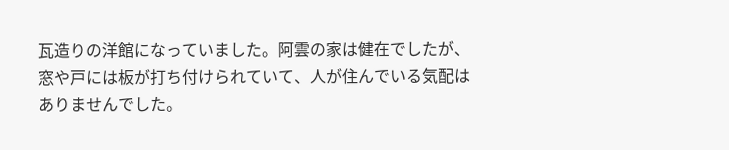瓦造りの洋館になっていました。阿雲の家は健在でしたが、窓や戸には板が打ち付けられていて、人が住んでいる気配はありませんでした。